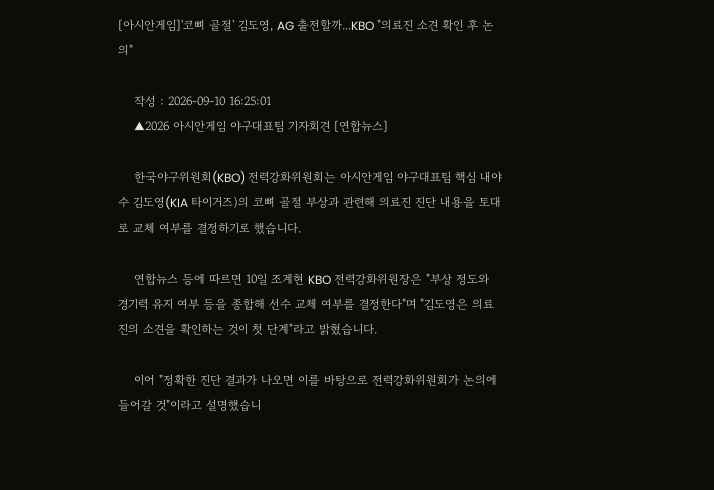[아시안게임]'코뼈 골절' 김도영, AG 출전할까...KBO "의료진 소견 확인 후 논의"

    작성 : 2026-09-10 16:25:01
    ▲2026 아시안게임 야구대표팀 기자회견 [연합뉴스]

    한국야구위원회(KBO) 전력강화위원회는 아시안게임 야구대표팀 핵심 내야수 김도영(KIA 타이거즈)의 코뼈 골절 부상과 관련해 의료진 진단 내용을 토대로 교체 여부를 결정하기로 했습니다.

    연합뉴스 등에 따르면 10일 조계현 KBO 전력강화위원장은 "부상 정도와 경기력 유지 여부 등을 종합해 선수 교체 여부를 결정한다"며 "김도영은 의료진의 소견을 확인하는 것이 첫 단계"라고 밝혔습니다.

    이어 "정확한 진단 결과가 나오면 이를 바탕으로 전력강화위원회가 논의에 들어갈 것"이라고 설명했습니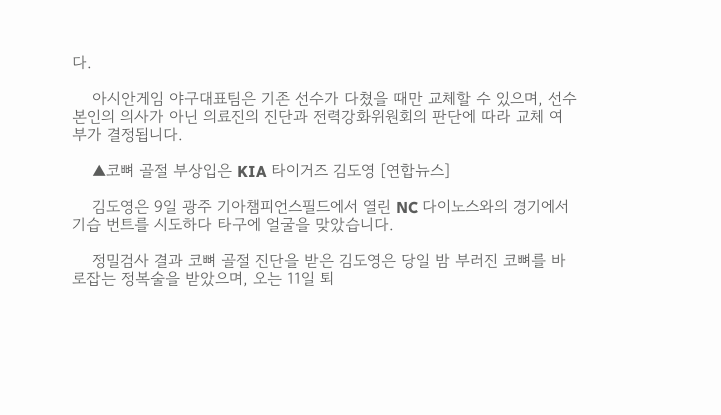다.

    아시안게임 야구대표팀은 기존 선수가 다쳤을 때만 교체할 수 있으며, 선수 본인의 의사가 아닌 의료진의 진단과 전력강화위원회의 판단에 따라 교체 여부가 결정됩니다.

    ▲코뼈 골절 부상입은 KIA 타이거즈 김도영 [연합뉴스]

    김도영은 9일 광주 기아챔피언스필드에서 열린 NC 다이노스와의 경기에서 기습 번트를 시도하다 타구에 얼굴을 맞았습니다.

    정밀검사 결과 코뼈 골절 진단을 받은 김도영은 당일 밤 부러진 코뼈를 바로잡는 정복술을 받았으며, 오는 11일 퇴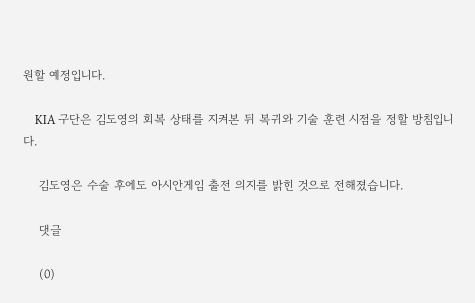원할 예정입니다.

    KIA 구단은 김도영의 회복 상태를 지켜본 뒤 복귀와 기술 훈련 시점을 정할 방침입니다.

    김도영은 수술 후에도 아시안게임 출전 의지를 밝힌 것으로 전해졌습니다.

    댓글

    (0)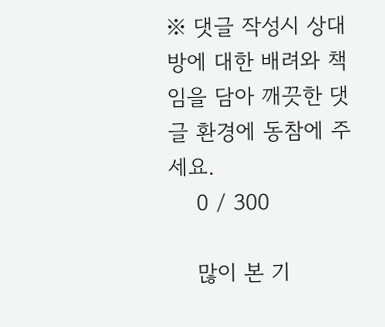※ 댓글 작성시 상대방에 대한 배려와 책임을 담아 깨끗한 댓글 환경에 동참에 주세요.
    0 / 300

    많이 본 기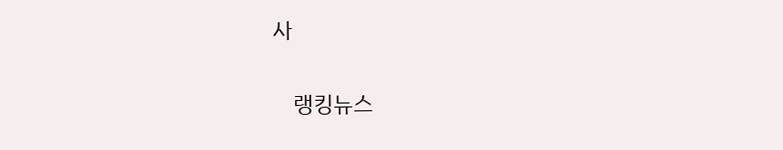사

    랭킹뉴스